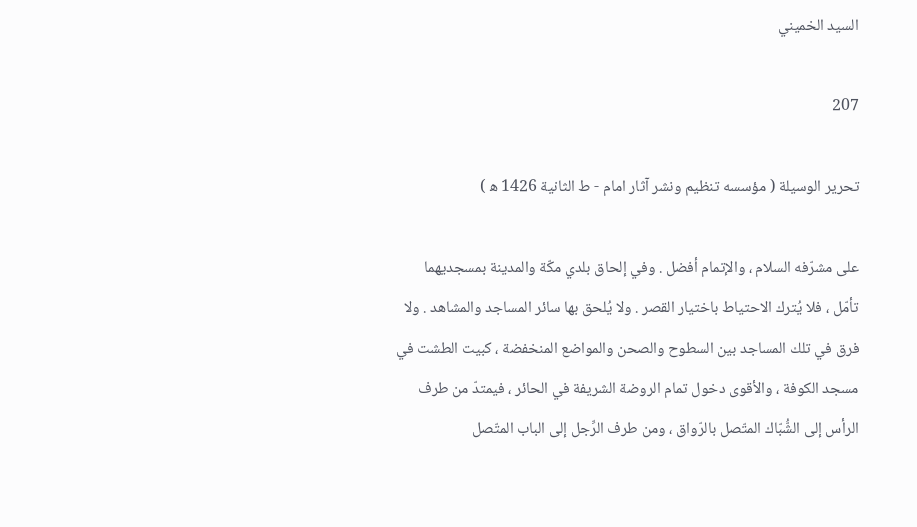السيد الخميني

207

تحرير الوسيلة ( مؤسسه تنظيم ونشر آثار امام - ط الثانية 1426 ه‍ )

على مشرّفه السلام ، والإتمام أفضل . وفي إلحاق بلدي مكّة والمدينة بمسجديهما تأمّل ، فلا يُترك الاحتياط باختيار القصر . ولا يُلحق بها سائر المساجد والمشاهد . ولا فرق في تلك المساجد بين السطوح والصحن والمواضع المنخفضة ، كبيت الطشت في مسجد الكوفة ، والأقوى دخول تمام الروضة الشريفة في الحائر ، فيمتدّ من طرف الرأس إلى الشُّبّاك المتّصل بالرّواق ، ومن طرف الرِّجل إلى الباب المتّصل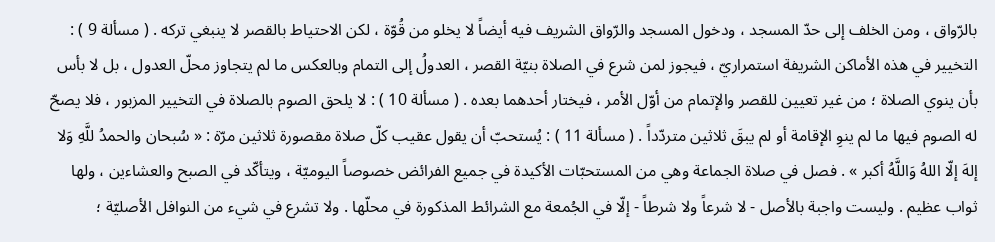بالرّواق ، ومن الخلف إلى حدّ المسجد ، ودخول المسجد والرّواق الشريف فيه أيضاً لا يخلو من قُوّة ، لكن الاحتياط بالقصر لا ينبغي تركه . ( مسألة 9 ) : التخيير في هذه الأماكن الشريفة استمراريّ ، فيجوز لمن شرع في الصلاة بنيّة القصر ، العدولُ إلى التمام وبالعكس ما لم يتجاوز محلّ العدول ، بل لا بأس بأن ينوي الصلاة ؛ من غير تعيين للقصر والإتمام من أوّل الأمر ، فيختار أحدهما بعده . ( مسألة 10 ) : لا يلحق الصوم بالصلاة في التخيير المزبور ، فلا يصحّ له الصوم فيها ما لم ينوِ الإقامة أو لم يبقَ ثلاثين متردّداً . ( مسألة 11 ) : يُستحبّ أن يقول عقيب كلّ صلاة مقصورة ثلاثين مرّة : « سُبحان والحمدُ للَّهِ وَلا إلهَ إلّا اللهُ وَاللَّهُ أكبر » . فصل في صلاة الجماعة وهي من المستحبّات الأكيدة في جميع الفرائض خصوصاً اليوميّة ، ويتأكّد في الصبح والعشاءين ، ولها ثواب عظيم . وليست واجبة بالأصل - لا شرعاً ولا شرطاً - إلّا في الجُمعة مع الشرائط المذكورة في محلّها . ولا تشرع في شيء من النوافل الأصليّة ؛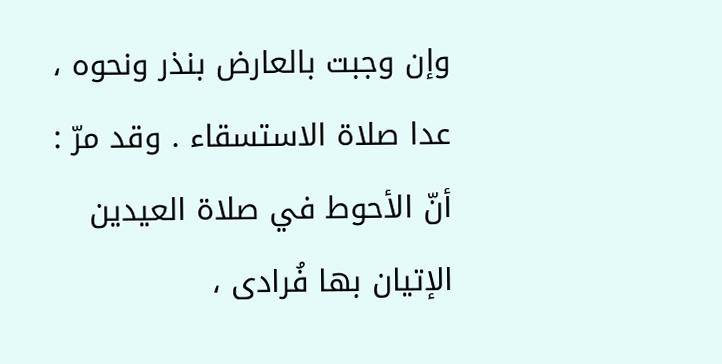وإن وجبت بالعارض بنذر ونحوه ، عدا صلاة الاستسقاء . وقد مرّ : أنّ الأحوط في صلاة العيدين الإتيان بها فُرادى ،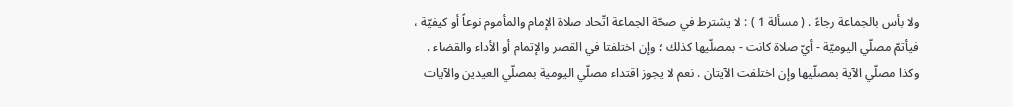ولا بأس بالجماعة رجاءً . ( مسألة 1 ) : لا يشترط في صحّة الجماعة اتّحاد صلاة الإمام والمأموم نوعاً أو كيفيّة ، فيأتمّ مصلّي اليوميّة - أيّ صلاة كانت - بمصلّيها كذلك ؛ وإن اختلفتا في القصر والإتمام أو الأداء والقضاء . وكذا مصلّي الآية بمصلّيها وإن اختلفت الآيتان . نعم لا يجوز اقتداء مصلّي اليومية بمصلّي العيدين والآيات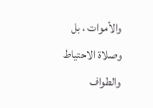والأموات ، بل وصلاة الاحتياط والطواف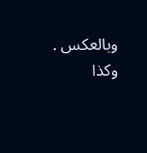وبالعكس . وكذا